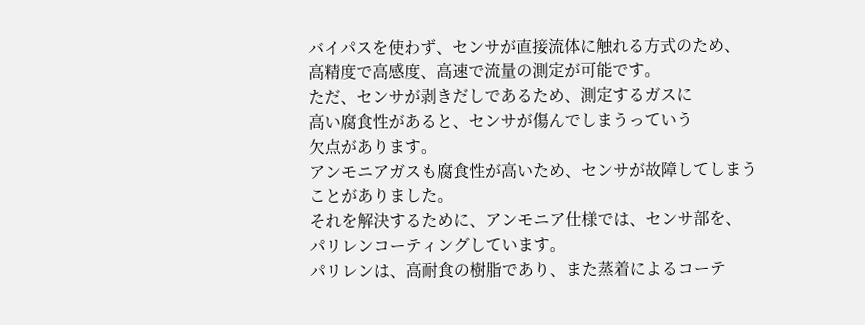バイパスを使わず、センサが直接流体に触れる方式のため、
高精度で高感度、高速で流量の測定が可能です。
ただ、センサが剥きだしであるため、測定するガスに
高い腐食性があると、センサが傷んでしまうっていう
欠点があります。
アンモニアガスも腐食性が高いため、センサが故障してしまう
ことがありました。
それを解決するために、アンモニア仕様では、センサ部を、
パリレンコーティングしています。
パリレンは、高耐食の樹脂であり、また蒸着によるコーテ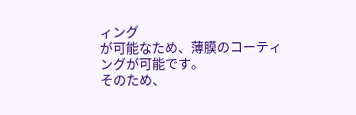ィング
が可能なため、薄膜のコーティングが可能です。
そのため、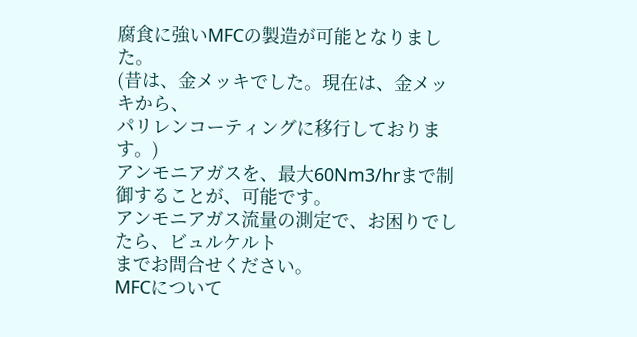腐食に強いMFCの製造が可能となりました。
(昔は、金メッキでした。現在は、金メッキから、
パリレンコーティングに移行しております。)
アンモニアガスを、最大60Nm3/hrまで制御することが、可能です。
アンモニアガス流量の測定で、お困りでしたら、ビュルケルト
までお問合せください。
MFCについて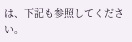は、下記も参照してください。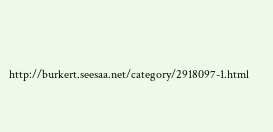http://burkert.seesaa.net/category/2918097-1.html